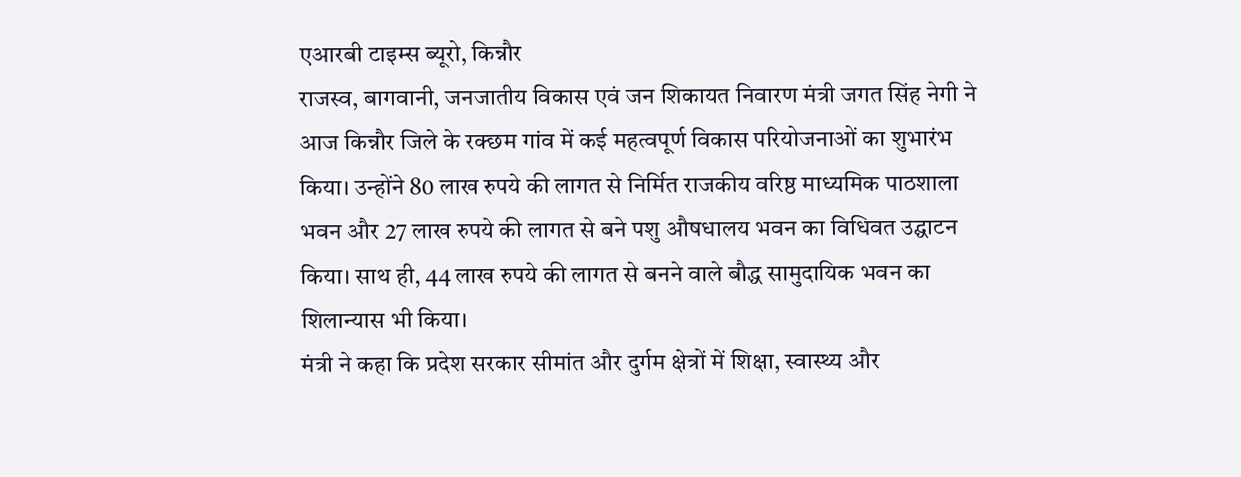एआरबी टाइम्स ब्यूरो, किन्नौर
राजस्व, बागवानी, जनजातीय विकास एवं जन शिकायत निवारण मंत्री जगत सिंह नेगी ने आज किन्नौर जिले के रक्छम गांव में कई महत्वपूर्ण विकास परियोजनाओं का शुभारंभ किया। उन्होंने 80 लाख रुपये की लागत से निर्मित राजकीय वरिष्ठ माध्यमिक पाठशाला भवन और 27 लाख रुपये की लागत से बने पशु औषधालय भवन का विधिवत उद्घाटन किया। साथ ही, 44 लाख रुपये की लागत से बनने वाले बौद्ध सामुदायिक भवन का शिलान्यास भी किया।
मंत्री ने कहा कि प्रदेश सरकार सीमांत और दुर्गम क्षेत्रों में शिक्षा, स्वास्थ्य और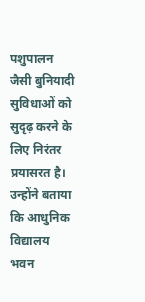पशुपालन जैसी बुनियादी सुविधाओं को सुदृढ़ करने के लिए निरंतर प्रयासरत है। उन्होंने बताया कि आधुनिक विद्यालय भवन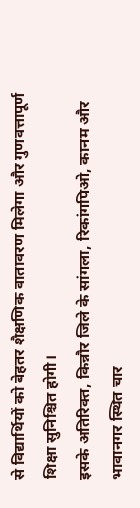से विद्यार्थियों को बेहतर शैक्षणिक वातावरण मिलेगा और गुणवत्तापूर्ण शिक्षा सुनिश्चित होगी।
इसके अतिरिक्त, किन्नौर जिले के सांगला, रिकांगपिओ, कानम और भावानगर स्थित चार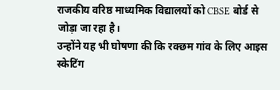राजकीय वरिष्ठ माध्यमिक विद्यालयों को CBSE बोर्ड से जोड़ा जा रहा है।
उन्होंने यह भी घोषणा की कि रक्छम गांव के लिए आइस स्केटिंग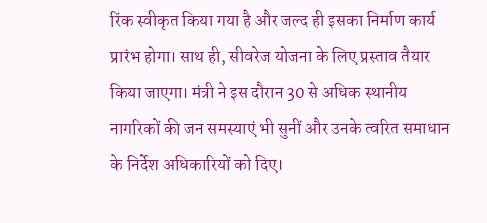रिंक स्वीकृत किया गया है और जल्द ही इसका निर्माण कार्य प्रारंभ होगा। साथ ही, सीवरेज योजना के लिए प्रस्ताव तैयार किया जाएगा। मंत्री ने इस दौरान 30 से अधिक स्थानीय नागरिकों की जन समस्याएं भी सुनीं और उनके त्वरित समाधान के निर्देश अधिकारियों को दिए।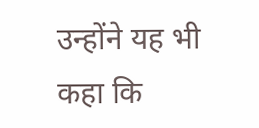उन्होंने यह भी कहा कि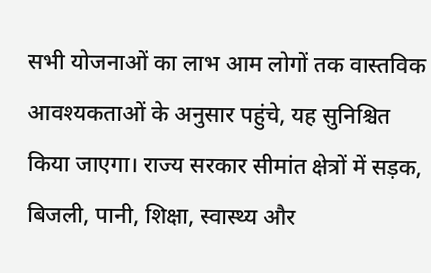सभी योजनाओं का लाभ आम लोगों तक वास्तविक आवश्यकताओं के अनुसार पहुंचे, यह सुनिश्चित किया जाएगा। राज्य सरकार सीमांत क्षेत्रों में सड़क, बिजली, पानी, शिक्षा, स्वास्थ्य और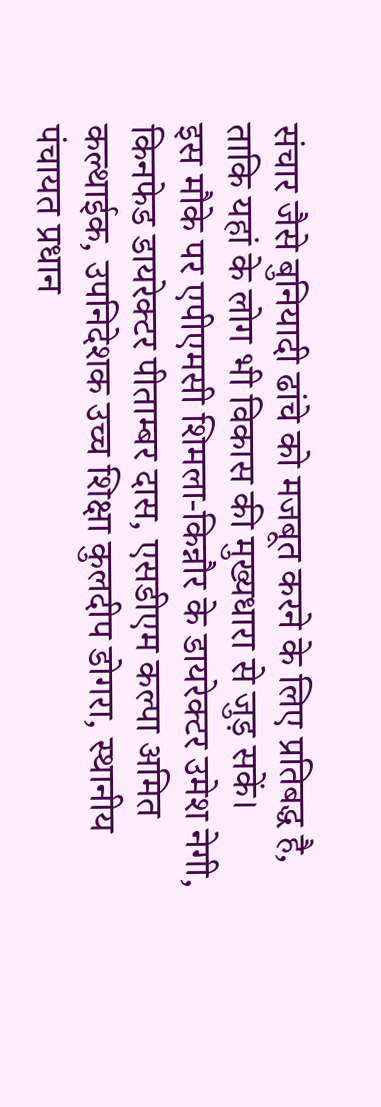संचार जैसे बुनियादी ढांचे को मजबूत करने के लिए प्रतिबद्ध है, ताकि यहां के लोग भी विकास की मुख्यधारा से जुड़ सकें।
इस मौके पर एपीएमसी शिमला-किन्नौर के डायरेक्टर उमेश नेगी, किनफेड डायरेक्टर पीताम्बर दास, एसडीएम कल्पा अमित कल्थाईक, उपनिदेशक उच्च शिक्षा कुलदीप डोगरा, स्थानीय पंचायत प्रधान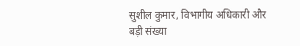सुशील कुमार, विभागीय अधिकारी और बड़ी संख्या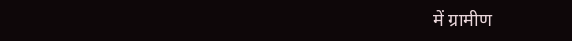में ग्रामीण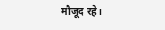मौजूद रहे।